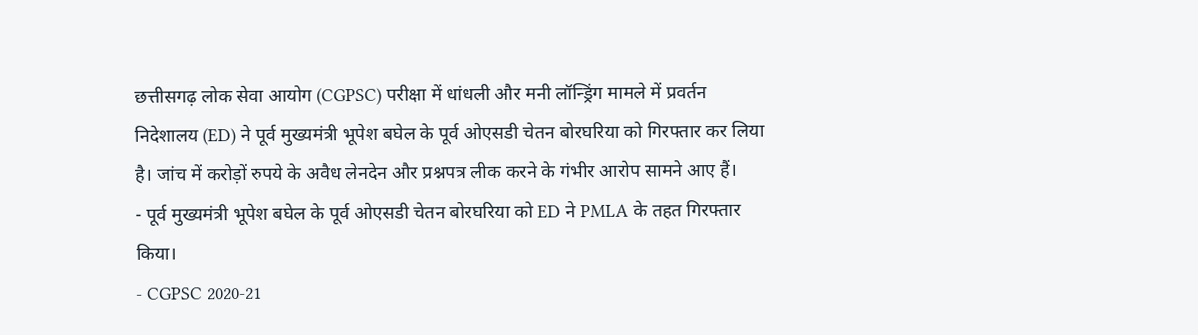छत्तीसगढ़ लोक सेवा आयोग (CGPSC) परीक्षा में धांधली और मनी लॉन्ड्रिंग मामले में प्रवर्तन निदेशालय (ED) ने पूर्व मुख्यमंत्री भूपेश बघेल के पूर्व ओएसडी चेतन बोरघरिया को गिरफ्तार कर लिया है। जांच में करोड़ों रुपये के अवैध लेनदेन और प्रश्नपत्र लीक करने के गंभीर आरोप सामने आए हैं।
- पूर्व मुख्यमंत्री भूपेश बघेल के पूर्व ओएसडी चेतन बोरघरिया को ED ने PMLA के तहत गिरफ्तार किया।
- CGPSC 2020-21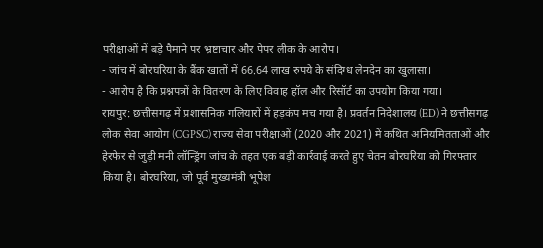परीक्षाओं में बड़े पैमाने पर भ्रष्टाचार और पेपर लीक के आरोप।
- जांच में बोरघरिया के बैंक खातों में 66.64 लाख रुपये के संदिग्ध लेनदेन का खुलासा।
- आरोप है कि प्रश्नपत्रों के वितरण के लिए विवाह हॉल और रिसॉर्ट का उपयोग किया गया।
रायपुर: छत्तीसगढ़ में प्रशासनिक गलियारों में हड़कंप मच गया है। प्रवर्तन निदेशालय (ED) ने छत्तीसगढ़ लोक सेवा आयोग (CGPSC) राज्य सेवा परीक्षाओं (2020 और 2021) में कथित अनियमितताओं और हेरफेर से जुड़ी मनी लॉन्ड्रिंग जांच के तहत एक बड़ी कार्रवाई करते हुए चेतन बोरघरिया को गिरफ्तार किया है। बोरघरिया, जो पूर्व मुख्यमंत्री भूपेश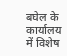बघेल के कार्यालय में विशेष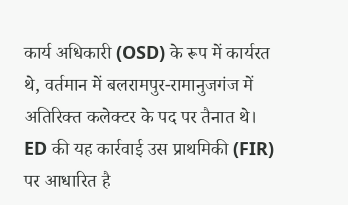कार्य अधिकारी (OSD) के रूप में कार्यरत थे, वर्तमान में बलरामपुर-रामानुजगंज में अतिरिक्त कलेक्टर के पद पर तैनात थे।
ED की यह कार्रवाई उस प्राथमिकी (FIR) पर आधारित है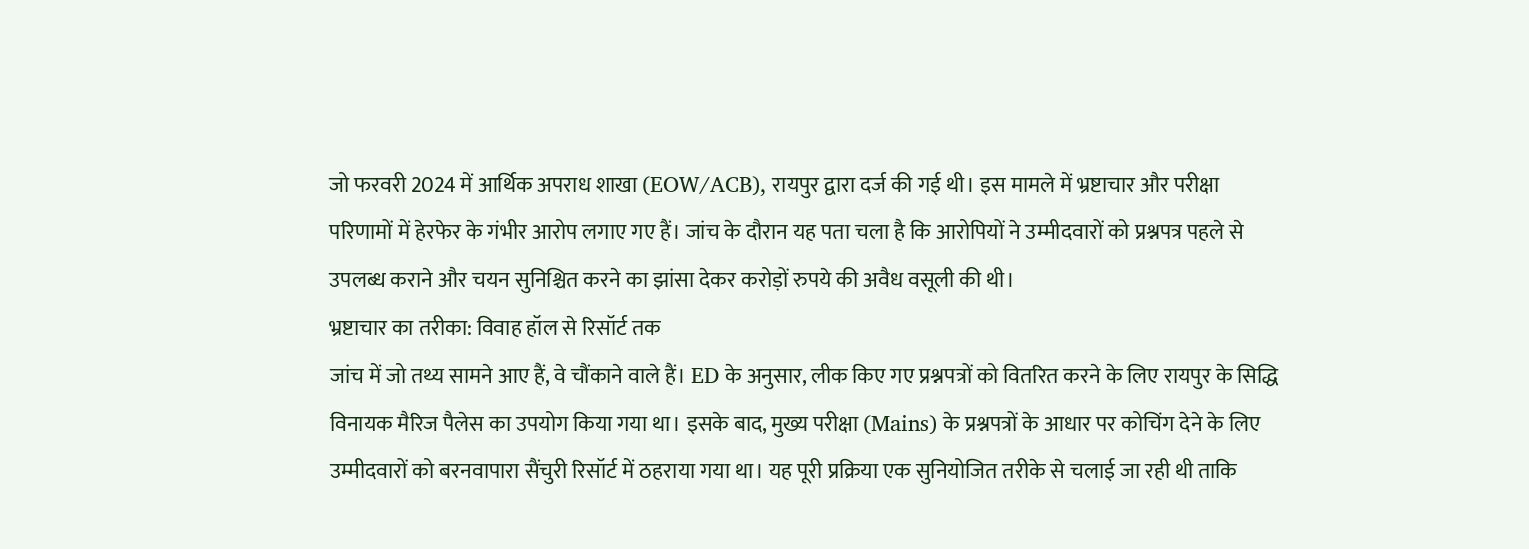जो फरवरी 2024 में आर्थिक अपराध शाखा (EOW/ACB), रायपुर द्वारा दर्ज की गई थी। इस मामले में भ्रष्टाचार और परीक्षा परिणामों में हेरफेर के गंभीर आरोप लगाए गए हैं। जांच के दौरान यह पता चला है कि आरोपियों ने उम्मीदवारों को प्रश्नपत्र पहले से उपलब्ध कराने और चयन सुनिश्चित करने का झांसा देकर करोड़ों रुपये की अवैध वसूली की थी।
भ्रष्टाचार का तरीका: विवाह हॉल से रिसॉर्ट तक
जांच में जो तथ्य सामने आए हैं, वे चौंकाने वाले हैं। ED के अनुसार, लीक किए गए प्रश्नपत्रों को वितरित करने के लिए रायपुर के सिद्धि विनायक मैरिज पैलेस का उपयोग किया गया था। इसके बाद, मुख्य परीक्षा (Mains) के प्रश्नपत्रों के आधार पर कोचिंग देने के लिए उम्मीदवारों को बरनवापारा सैंचुरी रिसॉर्ट में ठहराया गया था। यह पूरी प्रक्रिया एक सुनियोजित तरीके से चलाई जा रही थी ताकि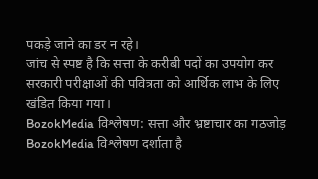पकड़े जाने का डर न रहे।
जांच से स्पष्ट है कि सत्ता के करीबी पदों का उपयोग कर सरकारी परीक्षाओं की पवित्रता को आर्थिक लाभ के लिए खंडित किया गया।
BozokMedia विश्लेषण: सत्ता और भ्रष्टाचार का गठजोड़
BozokMedia विश्लेषण दर्शाता है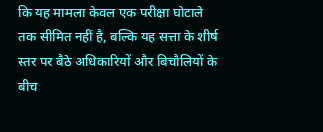कि यह मामला केवल एक परीक्षा घोटाले तक सीमित नहीं है, बल्कि यह सत्ता के शीर्ष स्तर पर बैठे अधिकारियों और बिचौलियों के बीच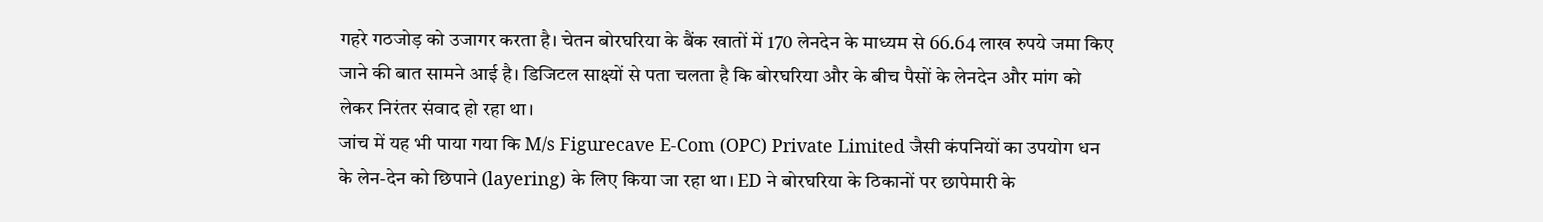गहरे गठजोड़ को उजागर करता है। चेतन बोरघरिया के बैंक खातों में 170 लेनदेन के माध्यम से 66.64 लाख रुपये जमा किए जाने की बात सामने आई है। डिजिटल साक्ष्यों से पता चलता है कि बोरघरिया और के बीच पैसों के लेनदेन और मांग को लेकर निरंतर संवाद हो रहा था।
जांच में यह भी पाया गया कि M/s Figurecave E-Com (OPC) Private Limited जैसी कंपनियों का उपयोग धन के लेन-देन को छिपाने (layering) के लिए किया जा रहा था। ED ने बोरघरिया के ठिकानों पर छापेमारी के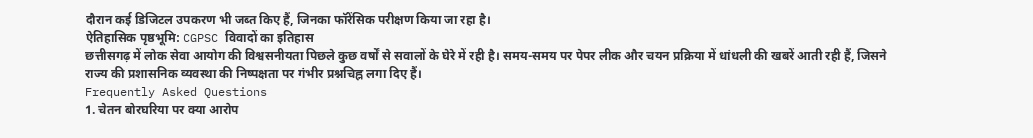दौरान कई डिजिटल उपकरण भी जब्त किए हैं, जिनका फॉरेंसिक परीक्षण किया जा रहा है।
ऐतिहासिक पृष्ठभूमि: CGPSC विवादों का इतिहास
छत्तीसगढ़ में लोक सेवा आयोग की विश्वसनीयता पिछले कुछ वर्षों से सवालों के घेरे में रही है। समय-समय पर पेपर लीक और चयन प्रक्रिया में धांधली की खबरें आती रही हैं, जिसने राज्य की प्रशासनिक व्यवस्था की निष्पक्षता पर गंभीर प्रश्नचिह्न लगा दिए हैं।
Frequently Asked Questions
1. चेतन बोरघरिया पर क्या आरोप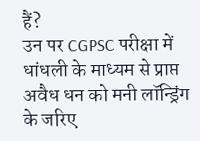हैं?
उन पर CGPSC परीक्षा में धांधली के माध्यम से प्राप्त अवैध धन को मनी लॉन्ड्रिंग के जरिए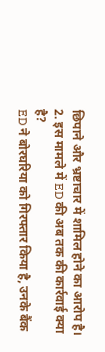छिपाने और भ्रष्टाचार में शामिल होने का आरोप है।
2. इस मामले में ED की अब तक की कार्रवाई क्या है?
ED ने बोरघरिया को गिरफ्तार किया है, उनके बैंक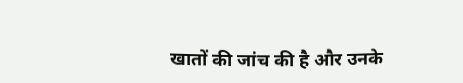खातों की जांच की है और उनके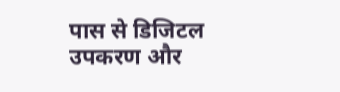पास से डिजिटल उपकरण और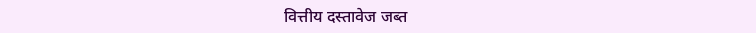वित्तीय दस्तावेज जब्त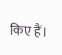किए हैं।